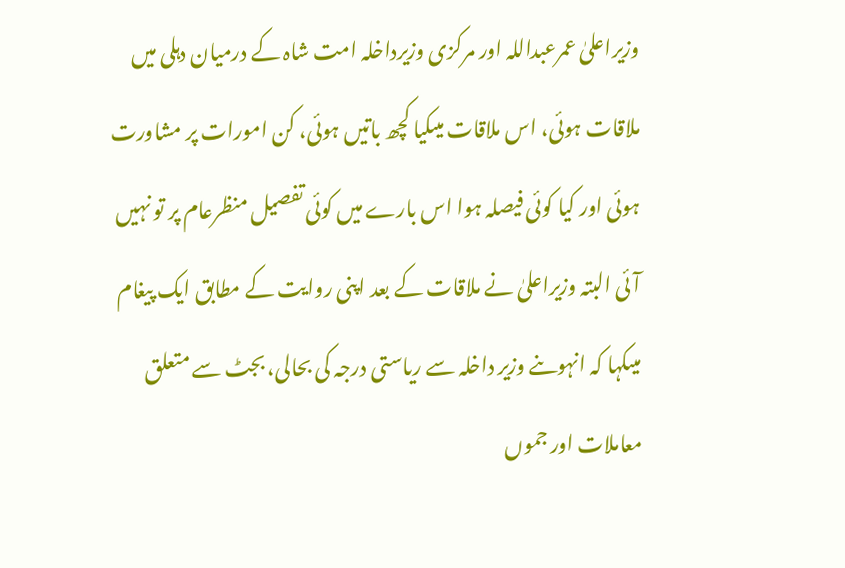وزیراعلیٰ عمرعبداللہ اور مرکزی وزیرداخلہ امت شاہ کے درمیان دہلی میں ملاقات ہوئی، اس ملاقات میںکیا کچھ باتیں ہوئی، کن امورات پر مشاورت ہوئی اور کیا کوئی فیصلہ ہوا اس بارے میں کوئی تفصیل منظرعام پر تو نہیں آئی البتہ وزیراعلیٰ نے ملاقات کے بعد اپنی روایت کے مطابق ایک پیغام میںکہا کہ انہوںنے وزیر داخلہ سے ریاستی درجہ کی بحالی، بجٹ سے متعلق معاملات اور جموں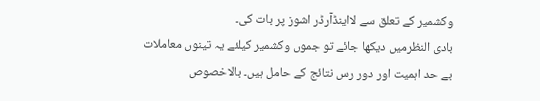وکشمیر کے تعلق سے لااینڈآرڈر اشوز پر بات کی۔
بادی النظرمیں دیکھا جائے تو جموں وکشمیر کیلئے یہ تینوں معاملات بے حد اہمیت اور دور رس نتائج کے حامل ہیں۔ بالاخصوص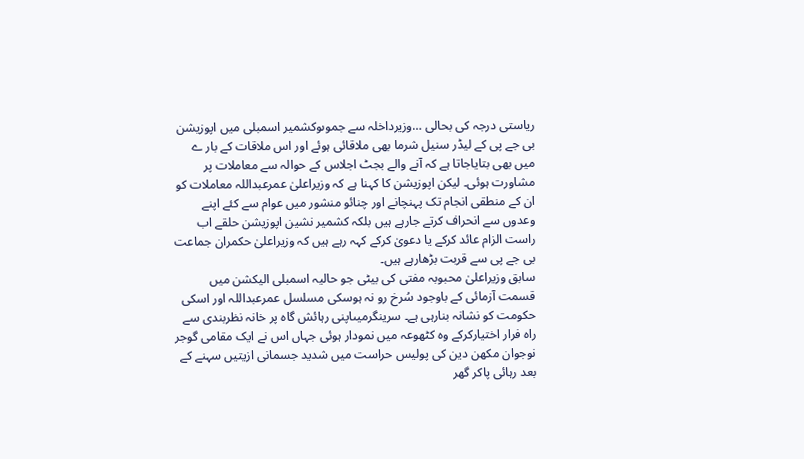ریاستی درجہ کی بحالی …وزیرداخلہ سے جموںوکشمیر اسمبلی میں اپوزیشن بی جے پی کے لیڈر سنیل شرما بھی ملاقائی ہوئے اور اس ملاقات کے بار ے میں بھی بتایاجاتا ہے کہ آنے والے بجٹ اجلاس کے حوالہ سے معاملات پر مشاورت ہوئی۔ لیکن اپوزیشن کا کہنا ہے کہ وزیراعلیٰ عمرعبداللہ معاملات کو ان کے منطقی انجام تک پہنچانے اور چنائو منشور میں عوام سے کئے اپنے وعدوں سے انحراف کرتے جارہے ہیں بلکہ کشمیر نشین اپوزیشن حلقے اب راست الزام عائد کرکے یا دعویٰ کرکے کہہ رہے ہیں کہ وزیراعلیٰ حکمران جماعت بی جے پی سے قربت بڑھارہے ہیں۔
سابق وزیراعلیٰ محبوبہ مفتی کی بیٹی جو حالیہ اسمبلی الیکشن میں قسمت آزمائی کے باوجود سُرخ رو نہ ہوسکی مسلسل عمرعبداللہ اور اسکی حکومت کو نشانہ بنارہی ہے۔ سرینگرمیںاپنی رہائش گاہ پر خانہ نظربندی سے راہ فرار اختیارکرکے وہ کٹھوعہ میں نمودار ہوئی جہاں اس نے ایک مقامی گوجر نوجوان مکھن دین کی پولیس حراست میں شدید جسمانی ازیتیں سہنے کے بعد رہائی پاکر گھر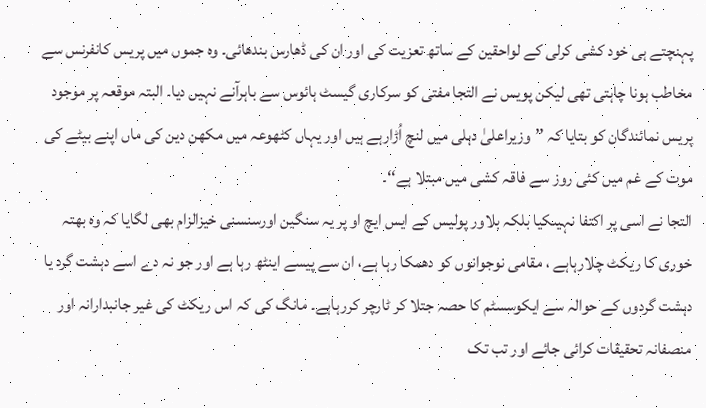پہنچتے ہی خود کشی کرلی کے لواحقین کے ساتھ تعزیت کی اور ان کی ڈھارس بندھائی۔ وہ جموں میں پریس کانفرنس سے مخاطب ہونا چاہتی تھی لیکن پویس نے التجا مفتی کو سرکاری گیسٹ ہائوس سے باہرآنے نہیں دیا۔ البتہ موقعہ پر موجود پریس نمائندگان کو بتایا کہ ’’وزیراعلیٰ دہلی میں لنچ اُڑارہے ہیں اور یہاں کٹھوعہ میں مکھن دین کی ماں اپنے بیٹے کی موت کے غم میں کئی روز سے فاقہ کشی میں مبتلا ہے‘‘۔
التجا نے اسی پر اکتفا نہیںکیا بلکہ بلاور پولیس کے ایس ایچ او پر یہ سنگین اورسنسنی خیزالزام بھی لگایا کہ وہ بھتہ خوری کا ریکٹ چلارہاہے ، مقامی نوجوانوں کو دھمکا رہا ہے، ان سے پیسے اینٹھ رہا ہے اور جو نہ دے اسے دہشت گرد یا دہشت گردوں کے حوالہ سے ایکوسسٹم کا حصہ جتلا کر ٹارچر کررہاہے۔ مانگ کی کہ اس ریکٹ کی غیر جانبدارانہ اور منصفانہ تحقیقات کرائی جائے اور تب تک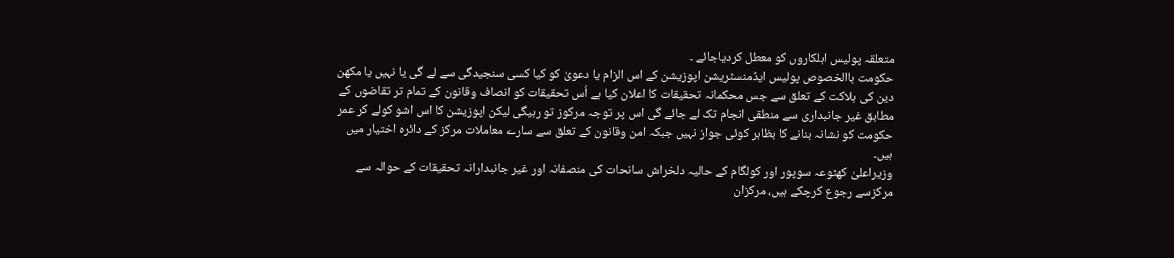متعلقہ پولیس اہلکاروں کو معطل کردیاجائے ۔
حکومت باالخصوص پولیس ایڈمنسٹریشن اپوزیشن کے اس الزام یا دعویٰ کو کیا کسی سنجیدگی سے لے گی یا نہیں یا مکھن دین کی ہلاکت کے تعلق سے جس محکمانہ تحقیقات کا اعلان کیا ہے اُس تحقیقات کو انصاف وقانون کے تمام تر تقاضوں کے مطابق غیر جانبداری سے منطقی انجام تک لے جائے گی اس پر توجہ مرکوز تو رہیگی لیکن اپوزیشن کا اس اشو کولے کر عمر حکومت کو نشانہ بنانے کا بظاہر کوئی جواز نہیں جبکہ امن وقانون کے تعلق سے سارے معاملات مرکز کے دائرہ اختیار میں ہیں۔
وزیراعلیٰ کھٹوعہ سوپور اور کولگام کے حالیہ دلخراش سانحات کی منصفانہ اور غیر جانبدارانہ تحقیقات کے حوالہ سے مرکزسے رجوع کرچکے ہیں، مرکزان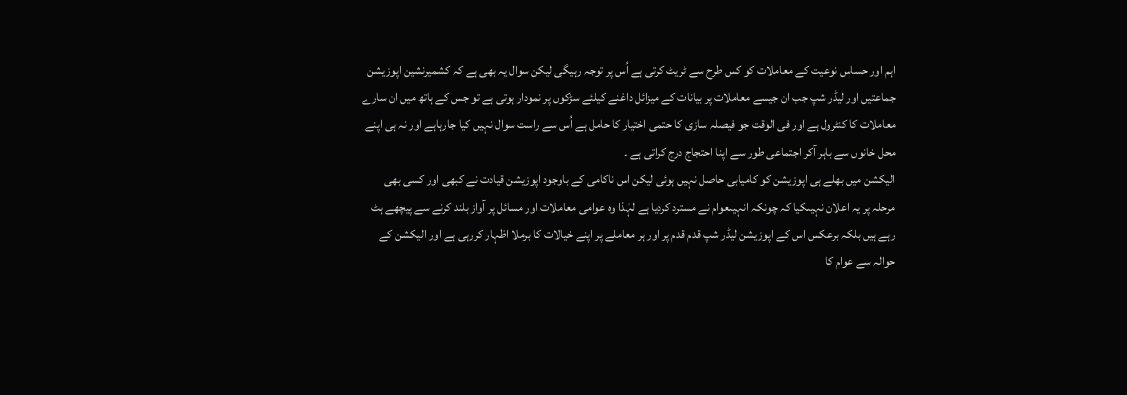اہم اور حساس نوعیت کے معاملات کو کس طرح سے ٹریٹ کرتی ہے اُس پر توجہ رہیگی لیکن سوال یہ بھی ہے کہ کشمیرنشین اپوزیشن جماعتیں اور لیڈر شپ جب ان جیسے معاملات پر بیانات کے میزائل داغنے کیلئے سڑکوں پر نمودار ہوتی ہے تو جس کے ہاتھ میں ان سارے معاملات کا کنٹرول ہے اور فی الوقت جو فیصلہ سازی کا حتمی اختیار کا حامل ہے اُس سے راست سوال نہیں کیا جارہاہے اور نہ ہی اپنے محل خانوں سے باہر آکر اجتماعی طور سے اپنا احتجاج درج کراتی ہے ۔
الیکشن میں بھلے ہی اپوزیشن کو کامیابی حاصل نہیں ہوئی لیکن اس ناکامی کے باوجود اپوزیشن قیادت نے کبھی اور کسی بھی مرحلہ پر یہ اعلان نہیںکیا کہ چونکہ انہیںعوام نے مسترد کردیا ہے لہٰذا وہ عوامی معاملات اور مسائل پر آواز بلند کرنے سے پیچھے ہٹ رہے ہیں بلکہ برعکس اس کے اپوزیشن لیڈر شپ قدم قدم پر اور ہر معاملے پر اپنے خیالات کا برملا اظہار کررہی ہے اور الیکشن کے حوالہ سے عوام کا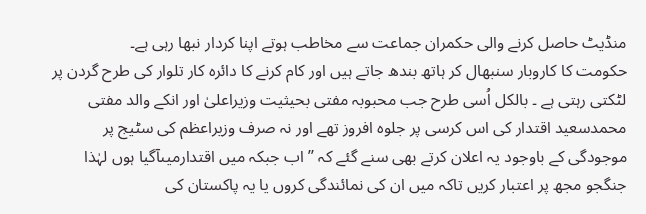منڈیٹ حاصل کرنے والی حکمران جماعت سے مخاطب ہوتے اپنا کردار نبھا رہی ہے۔
حکومت کا کاروبار سنبھال کر ہاتھ بندھ جاتے ہیں اور کام کرنے کا دائرہ کار تلوار کی طرح گردن پر لٹکتی رہتی ہے ۔ بالکل اُسی طرح جب محبوبہ مفتی بحیثیت وزیراعلیٰ اور انکے والد مفتی محمدسعید اقتدار کی اس کرسی پر جلوہ افروز تھے اور نہ صرف وزیراعظم کی سٹیج پر موجودگی کے باوجود یہ اعلان کرتے بھی سنے گئے کہ ’’اب جبکہ میں اقتدارمیںآگیا ہوں لہٰذا جنگجو مجھ پر اعتبار کریں تاکہ میں ان کی نمائندگی کروں یا یہ پاکستان کی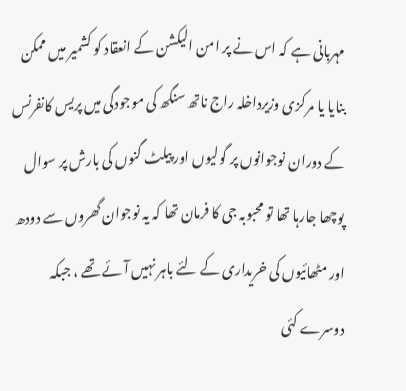مہربانی ہے کہ اس نے پر امن الیکشن کے انعقاد کو کشمیر میں ممکن بنایا یا مرکزی وزیرداخلہ راج ناتھ سنگھ کی موجودگی میں پریس کانفرنس کے دوران نوجوانوں پر گولیوں اور پیلٹ گنوں کی بارش پر سوال پوچھا جارہا تھا تو محبوبہ جی کا فرمان تھا کہ یہ نوجوان گھروں سے دودھ اور مٹھائیوں کی خریداری کے لئے باہر نہیں آئے تھے ، جبکہ دوسرے کئی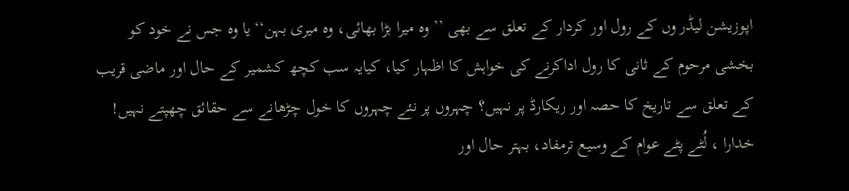اپوزیشن لیڈر وں کے رول اور کردار کے تعلق سے بھی ’’ وہ میرا بڑا بھائی، وہ میری بہن‘‘ یا وہ جس نے خود کو بخشی مرحوم کے ثانی کا رول اداکرنے کی خواہش کا اظہار کیا، کیایہ سب کچھ کشمیر کے حال اور ماضی قریب کے تعلق سے تاریخ کا حصہ اور ریکارڈ پر نہیں؟ چہروں پر نئے چہروں کا خول چڑھانے سے حقائق چھپتے نہیں!
خدارا ، لُٹے پٹے عوام کے وسیع ترمفاد، بہتر حال اور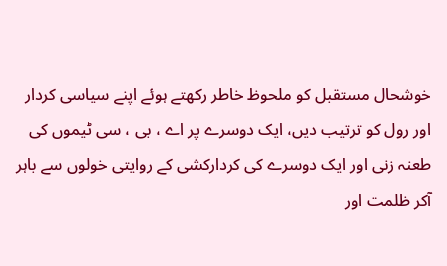خوشحال مستقبل کو ملحوظ خاطر رکھتے ہوئے اپنے سیاسی کردار اور رول کو ترتیب دیں، ایک دوسرے پر اے ، بی ، سی ٹیموں کی طعنہ زنی اور ایک دوسرے کی کردارکشی کے روایتی خولوں سے باہر آکر ظلمت اور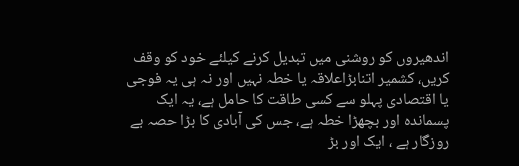اندھیروں کو روشنی میں تبدیل کرنے کیلئے خود کو وقف کریں، کشمیر اتنابڑاعلاقہ یا خطہ نہیں اور نہ ہی یہ فوجی یا اقتصادی پہلو سے کسی طاقت کا حامل ہے، یہ ایک پسماندہ اور بچھڑا خطہ ہے، جس کی آبادی کا بڑا حصہ بے روزگار ہے ، ایک اور بڑ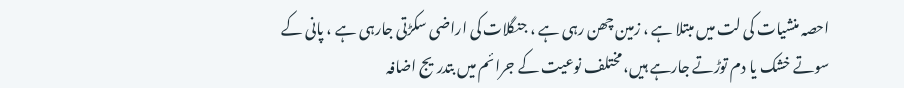احصہ منشیات کی لت میں مبتلا ہے ، زمین چھن رہی ہے ، جنگلات کی اراضی سکڑتی جارہی ہے ، پانی کے سوتے خشک یا دم توڑتے جارہے ہیں، مختلف نوعیت کے جرائم میں بتدریج اضافہ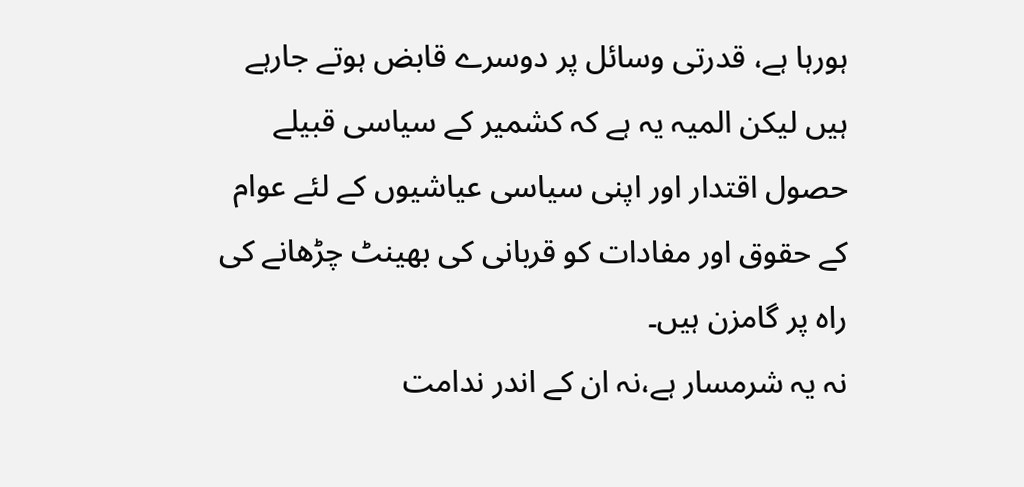ہورہا ہے، قدرتی وسائل پر دوسرے قابض ہوتے جارہے ہیں لیکن المیہ یہ ہے کہ کشمیر کے سیاسی قبیلے حصول اقتدار اور اپنی سیاسی عیاشیوں کے لئے عوام کے حقوق اور مفادات کو قربانی کی بھینٹ چڑھانے کی راہ پر گامزن ہیں۔
نہ یہ شرمسار ہے،نہ ان کے اندر ندامت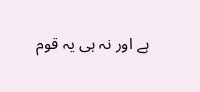ہے اور نہ ہی یہ قوم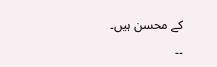کے محسن ہیں۔
۔۔